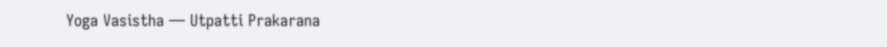Yoga Vasistha — Utpatti Prakarana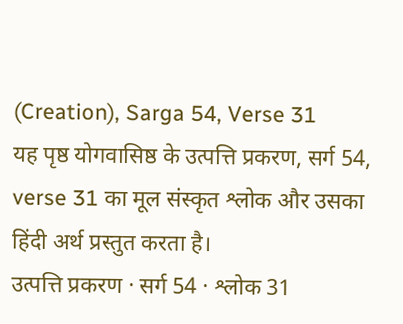(Creation), Sarga 54, Verse 31
यह पृष्ठ योगवासिष्ठ के उत्पत्ति प्रकरण, सर्ग 54, verse 31 का मूल संस्कृत श्लोक और उसका हिंदी अर्थ प्रस्तुत करता है।
उत्पत्ति प्रकरण · सर्ग 54 · श्लोक 31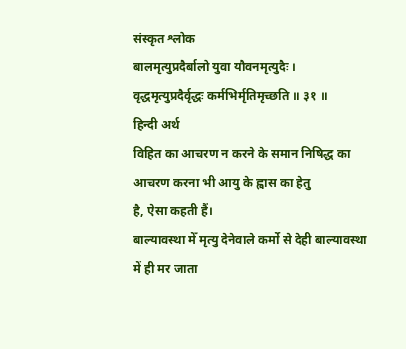संस्कृत श्लोक
बालमृत्युप्रदैर्बालो युवा यौवनमृत्युदैः ।
वृद्धमृत्युप्रदैर्वृद्धः कर्मभिर्मृतिमृच्छति ॥ ३१ ॥
हिन्दी अर्थ
विहित का आचरण न करने के समान निषिद्ध का आचरण करना भी आयु के ह्वास का हेतु
है, ऐसा कहती हैं।
बाल्यावस्था मेँ मृत्यु देनेवाले कर्मो से देही बाल्यावस्था में ही मर जाता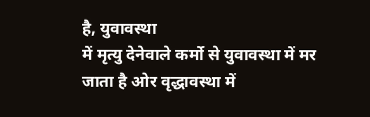है, युवावस्था
में मृत्यु देनेवाले कर्मो से युवावस्था में मर जाता है ओर वृद्धावस्था में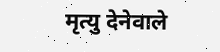मृत्यु देनेवाले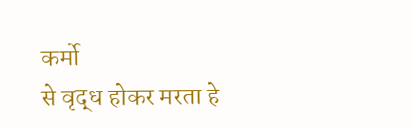कर्मो
से वृद्ध होकर मरता हे